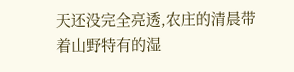天还没完全亮透,农庄的清晨带着山野特有的湿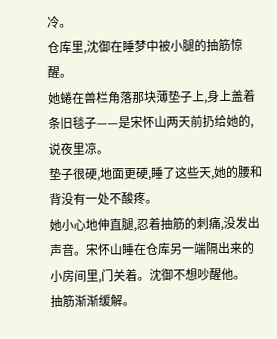冷。
仓库里,沈御在睡梦中被小腿的抽筋惊醒。
她蜷在兽栏角落那块薄垫子上,身上盖着条旧毯子——是宋怀山两天前扔给她的,说夜里凉。
垫子很硬,地面更硬,睡了这些天,她的腰和背没有一处不酸疼。
她小心地伸直腿,忍着抽筋的刺痛,没发出声音。宋怀山睡在仓库另一端隔出来的小房间里,门关着。沈御不想吵醒他。
抽筋渐渐缓解。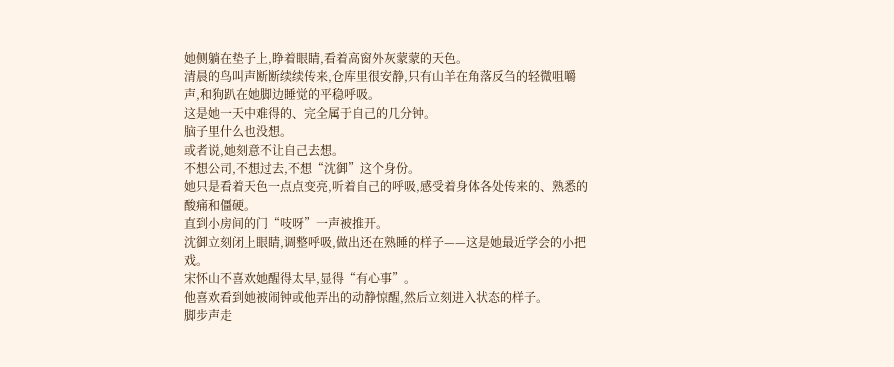她侧躺在垫子上,睁着眼睛,看着高窗外灰蒙蒙的天色。
清晨的鸟叫声断断续续传来,仓库里很安静,只有山羊在角落反刍的轻微咀嚼声,和狗趴在她脚边睡觉的平稳呼吸。
这是她一天中难得的、完全属于自己的几分钟。
脑子里什么也没想。
或者说,她刻意不让自己去想。
不想公司,不想过去,不想“沈御”这个身份。
她只是看着天色一点点变亮,听着自己的呼吸,感受着身体各处传来的、熟悉的酸痛和僵硬。
直到小房间的门“吱呀”一声被推开。
沈御立刻闭上眼睛,调整呼吸,做出还在熟睡的样子——这是她最近学会的小把戏。
宋怀山不喜欢她醒得太早,显得“有心事”。
他喜欢看到她被闹钟或他弄出的动静惊醒,然后立刻进入状态的样子。
脚步声走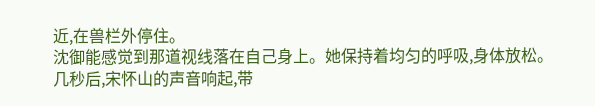近,在兽栏外停住。
沈御能感觉到那道视线落在自己身上。她保持着均匀的呼吸,身体放松。
几秒后,宋怀山的声音响起,带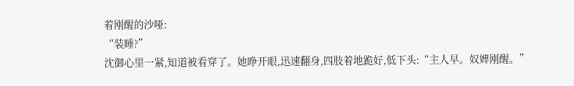着刚醒的沙哑:
“装睡?”
沈御心里一紧,知道被看穿了。她睁开眼,迅速翻身,四肢着地跪好,低下头:“主人早。奴婢刚醒。”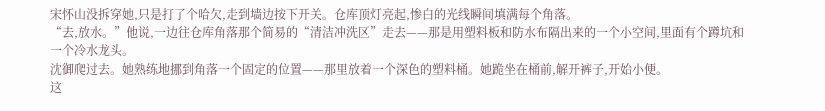宋怀山没拆穿她,只是打了个哈欠,走到墙边按下开关。仓库顶灯亮起,惨白的光线瞬间填满每个角落。
“去,放水。”他说,一边往仓库角落那个简易的“清洁冲洗区”走去——那是用塑料板和防水布隔出来的一个小空间,里面有个蹲坑和一个冷水龙头。
沈御爬过去。她熟练地挪到角落一个固定的位置——那里放着一个深色的塑料桶。她跪坐在桶前,解开裤子,开始小便。
这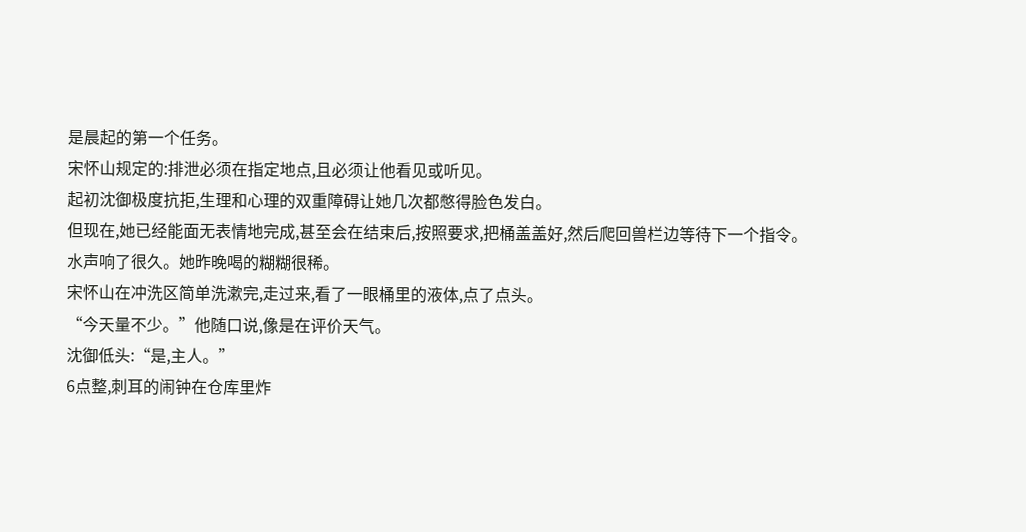是晨起的第一个任务。
宋怀山规定的:排泄必须在指定地点,且必须让他看见或听见。
起初沈御极度抗拒,生理和心理的双重障碍让她几次都憋得脸色发白。
但现在,她已经能面无表情地完成,甚至会在结束后,按照要求,把桶盖盖好,然后爬回兽栏边等待下一个指令。
水声响了很久。她昨晚喝的糊糊很稀。
宋怀山在冲洗区简单洗漱完,走过来,看了一眼桶里的液体,点了点头。
“今天量不少。”他随口说,像是在评价天气。
沈御低头:“是,主人。”
6点整,刺耳的闹钟在仓库里炸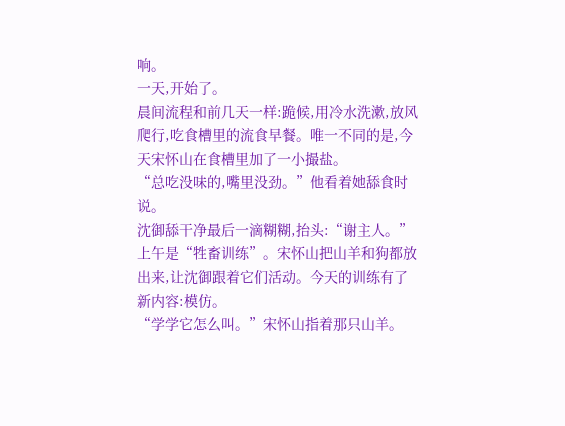响。
一天,开始了。
晨间流程和前几天一样:跪候,用冷水洗漱,放风爬行,吃食槽里的流食早餐。唯一不同的是,今天宋怀山在食槽里加了一小撮盐。
“总吃没味的,嘴里没劲。”他看着她舔食时说。
沈御舔干净最后一滴糊糊,抬头:“谢主人。”
上午是“牲畜训练”。宋怀山把山羊和狗都放出来,让沈御跟着它们活动。今天的训练有了新内容:模仿。
“学学它怎么叫。”宋怀山指着那只山羊。